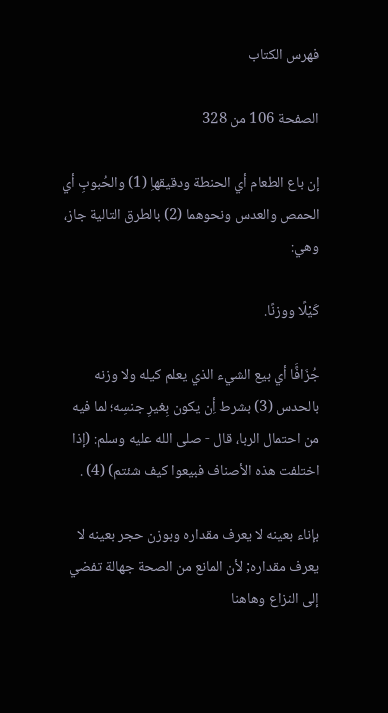فهرس الكتاب

الصفحة 106 من 328

إن باع الطعام أي الحنطة ودقيقهاِ (1) والحُبوبِ أي الحمص والعدس ونحوهما (2) بالطرق التالية جاز، وهي:

كَيْلًا ووزنًا.

جُزَافًَا أي بيع الشيء الذي يعلم كيله ولا وزنه بالحدس (3) بشرط أِن يكون بِغيرِ جنسِه؛ لما فيه من احتمال الربا، قال - صلى الله عليه وسلم: (إذا اختلفت هذه الأصناف فبيعوا كيف شئتم) (4) .

بإناء بعينه لا يعرف مقداره وبوزن حجر بعينه لا يعرف مقداره; لأن المانع من الصحة جهالة تفضي إلى النزاع وهاهنا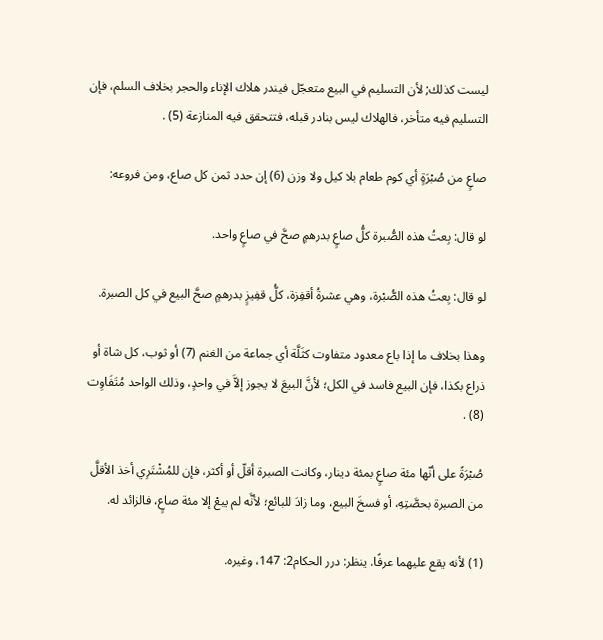ليست كذلك; لأن التسليم في البيع متعجّل فيندر هلاك الإناء والحجر بخلاف السلم، فإن التسليم فيه متأخر، فالهلاك ليس بنادر قبله، فتتحقق فيه المنازعة (5) .

صاعٍ من صُبْرَةٍ أي كوم طعام بلا كيل ولا وزن (6) إن حدد ثمن كل صاع، ومن فروعه:

لو قال: بِعتُ هذه الصُّبرة كلُّ صاعٍ بدرهمٍ صحَّ في صاعٍ واحد.

لو قال: بِعتُ هذه الصُّبْرة، وهي عشرةُ أقفِزة، كلُّ قفِيزٍ بدرهمٍ صحَّ البيع في كل الصبرة.

وهذا بخلاف ما إذا باع معدود متفاوت كثَلَّة أي جماعة من الغنم (7) أو ثوب، كل شاة أو ذراع بكذا، فإن البيع فاسد في الكل؛ لأنَّ البيعَ لا يجوز إلاَّ في واحدٍ، وذلك الواحد مُتَفَاوِت (8) .

صُبْرَةً على أنّها مئة صاعٍ بمئة دينار، وكانت الصبرة أقلّ أو أكثر، فإن للمُشْتَرِي أخذ الأقلَّ من الصبرة بحصَّتِهِ، أو فسخَ البيع، وما زادَ للبائع؛ لأنَّه لم يبعْ إلا مئة صاعٍ، فالزائد له.

(1) لأنه يقع عليهما عرفًا. ينظر: درر الحكام2: 147، وغيره.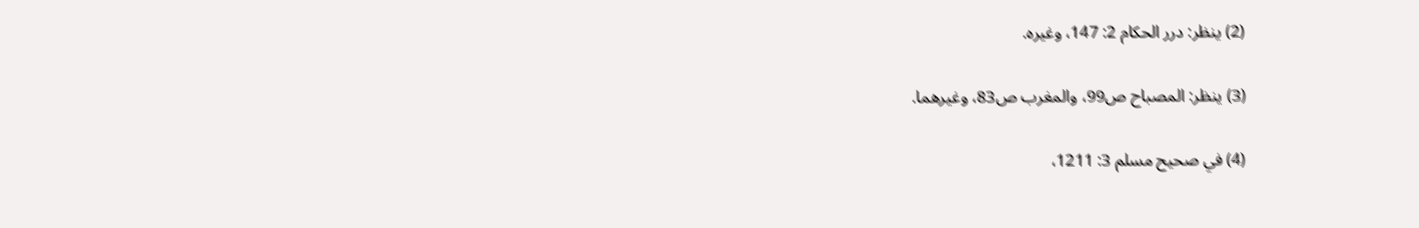(2) ينظر: درر الحكام 2: 147، وغيره.

(3) ينظر: المصباح ص99، والمغرب ص83، وغيرهما.

(4) في صحيح مسلم 3: 1211،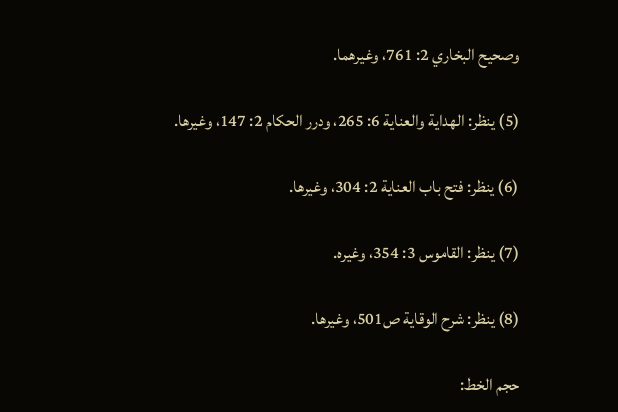وصحيح البخاري 2: 761، وغيرهما.

(5) ينظر: الهداية والعناية 6: 265، ودرر الحكام 2: 147، وغيرها.

(6) ينظر: فتح باب العناية 2: 304، وغيرها.

(7) ينظر: القاموس 3: 354، وغيره.

(8) ينظر: شرح الوقاية ص501، وغيرها.

حجم الخط: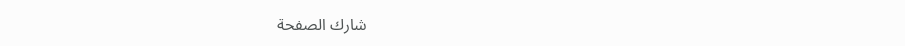شارك الصفحة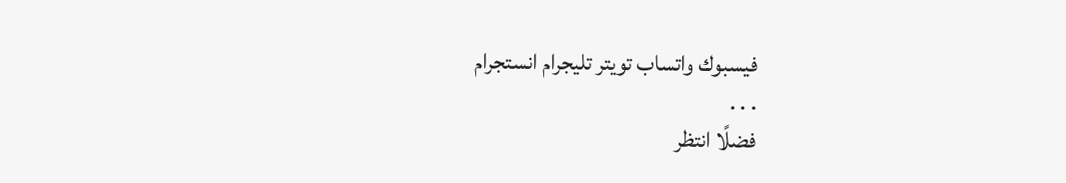فيسبوك واتساب تويتر تليجرام انستجرام
. . .
فضلًا انتظر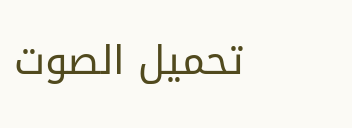تحميل الصوت